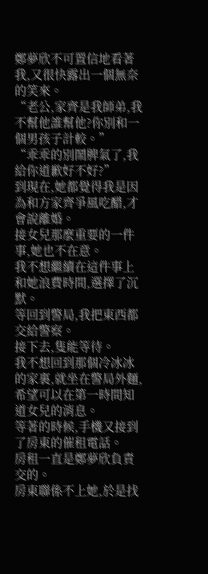鄭夢欣不可置信地看著我,又很快露出一個無奈的笑來。
“老公,家齊是我師弟,我不幫他誰幫他?你別和一個男孩子計較。”
“乖乖的別鬧脾氣了,我給你道歉好不好?”
到現在,她都覺得我是因為和方家齊爭風吃醋,才會說離婚。
接女兒那麼重要的一件事,她也不在意。
我不想繼續在這件事上和她浪費時間,選擇了沉默。
等回到警局,我把東西都交給警察。
接下去,隻能等待。
我不想回到那個冷冰冰的家裏,就坐在警局外麵,希望可以在第一時間知道女兒的消息。
等著的時候,手機又接到了房東的催租電話。
房租一直是鄭夢欣負責交的。
房東聯係不上她,於是找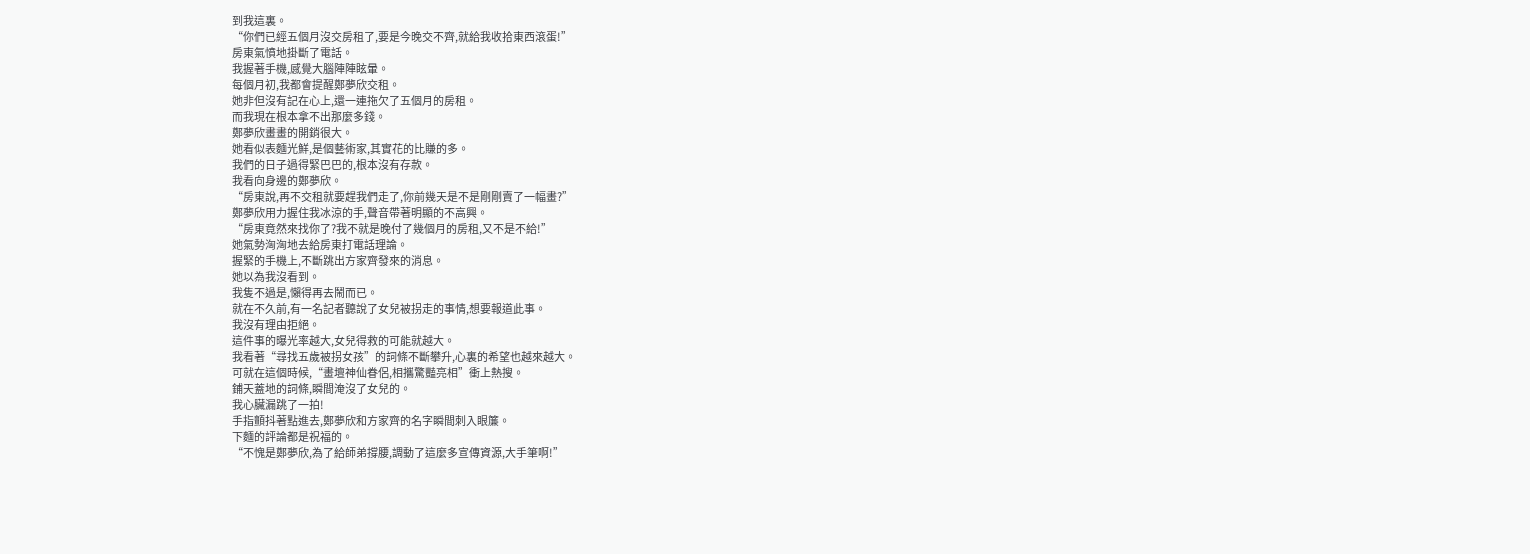到我這裏。
“你們已經五個月沒交房租了,要是今晚交不齊,就給我收拾東西滾蛋!”
房東氣憤地掛斷了電話。
我握著手機,感覺大腦陣陣眩暈。
每個月初,我都會提醒鄭夢欣交租。
她非但沒有記在心上,還一連拖欠了五個月的房租。
而我現在根本拿不出那麼多錢。
鄭夢欣畫畫的開銷很大。
她看似表麵光鮮,是個藝術家,其實花的比賺的多。
我們的日子過得緊巴巴的,根本沒有存款。
我看向身邊的鄭夢欣。
“房東說,再不交租就要趕我們走了,你前幾天是不是剛剛賣了一幅畫?”
鄭夢欣用力握住我冰涼的手,聲音帶著明顯的不高興。
“房東竟然來找你了?我不就是晚付了幾個月的房租,又不是不給!”
她氣勢洶洶地去給房東打電話理論。
握緊的手機上,不斷跳出方家齊發來的消息。
她以為我沒看到。
我隻不過是,懶得再去鬧而已。
就在不久前,有一名記者聽說了女兒被拐走的事情,想要報道此事。
我沒有理由拒絕。
這件事的曝光率越大,女兒得救的可能就越大。
我看著“尋找五歲被拐女孩”的詞條不斷攀升,心裏的希望也越來越大。
可就在這個時候,“畫壇神仙眷侶,相攜驚豔亮相”衝上熱搜。
鋪天蓋地的詞條,瞬間淹沒了女兒的。
我心臟漏跳了一拍!
手指顫抖著點進去,鄭夢欣和方家齊的名字瞬間刺入眼簾。
下麵的評論都是祝福的。
“不愧是鄭夢欣,為了給師弟撐腰,調動了這麼多宣傳資源,大手筆啊!”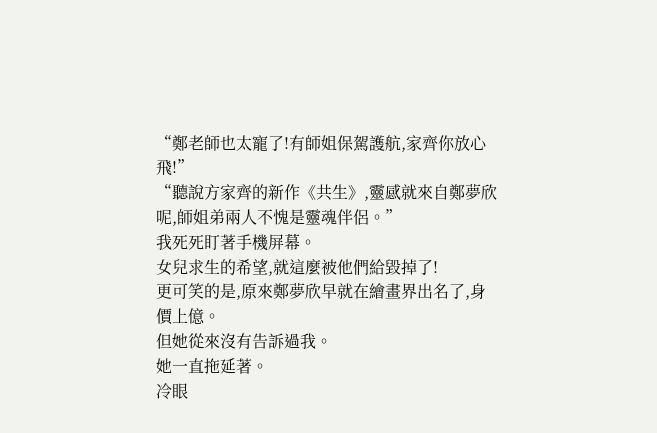“鄭老師也太寵了!有師姐保駕護航,家齊你放心飛!”
“聽說方家齊的新作《共生》,靈感就來自鄭夢欣呢,師姐弟兩人不愧是靈魂伴侶。”
我死死盯著手機屏幕。
女兒求生的希望,就這麼被他們給毀掉了!
更可笑的是,原來鄭夢欣早就在繪畫界出名了,身價上億。
但她從來沒有告訴過我。
她一直拖延著。
冷眼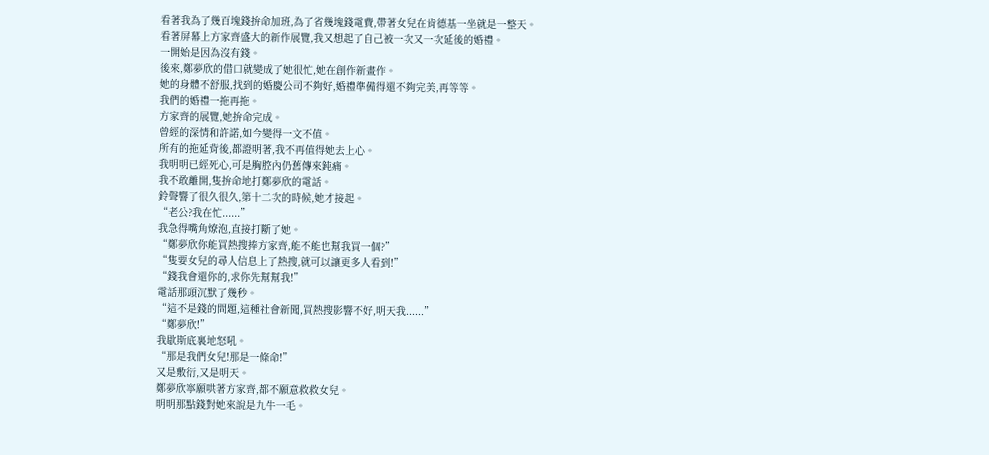看著我為了幾百塊錢拚命加班,為了省幾塊錢電費,帶著女兒在肯德基一坐就是一整天。
看著屏幕上方家齊盛大的新作展覽,我又想起了自己被一次又一次延後的婚禮。
一開始是因為沒有錢。
後來,鄭夢欣的借口就變成了她很忙,她在創作新畫作。
她的身體不舒服,找到的婚慶公司不夠好,婚禮準備得還不夠完美,再等等。
我們的婚禮一拖再拖。
方家齊的展覽,她拚命完成。
曾經的深情和許諾,如今變得一文不值。
所有的拖延背後,都證明著,我不再值得她去上心。
我明明已經死心,可是胸腔內仍舊傳來鈍痛。
我不敢離開,隻拚命地打鄭夢欣的電話。
鈴聲響了很久很久,第十二次的時候,她才接起。
“老公?我在忙......”
我急得嘴角燎泡,直接打斷了她。
“鄭夢欣你能買熱搜捧方家齊,能不能也幫我買一個?”
“隻要女兒的尋人信息上了熱搜,就可以讓更多人看到!”
“錢我會還你的,求你先幫幫我!”
電話那頭沉默了幾秒。
“這不是錢的問題,這種社會新聞,買熱搜影響不好,明天我......”
“鄭夢欣!”
我歇斯底裏地怒吼。
“那是我們女兒!那是一條命!”
又是敷衍,又是明天。
鄭夢欣寧願哄著方家齊,都不願意救救女兒。
明明那點錢對她來說是九牛一毛。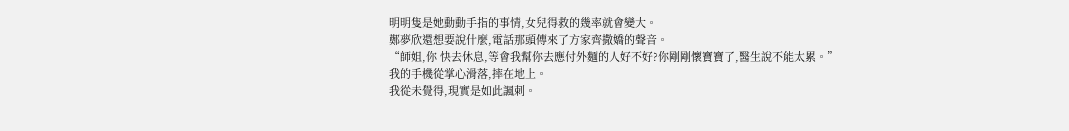明明隻是她動動手指的事情,女兒得救的幾率就會變大。
鄭夢欣還想要說什麼,電話那頭傳來了方家齊撒嬌的聲音。
“師姐,你 快去休息,等會我幫你去應付外麵的人好不好?你剛剛懷寶寶了,醫生說不能太累。”
我的手機從掌心滑落,摔在地上。
我從未覺得,現實是如此諷刺。